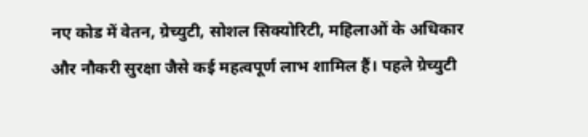नए कोड में वेतन, ग्रेच्युटी, सोशल सिक्योरिटी, महिलाओं के अधिकार और नौकरी सुरक्षा जैसे कई महत्वपूर्ण लाभ शामिल हैं। पहले ग्रेच्युटी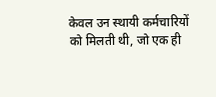केवल उन स्थायी कर्मचारियों को मिलती थी, जो एक ही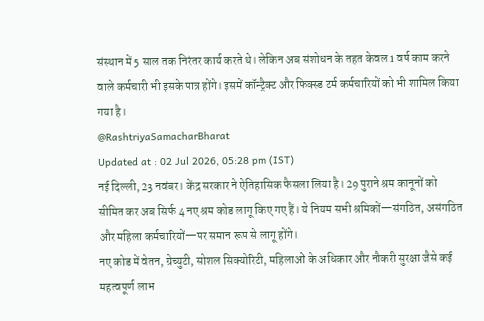संस्थान में 5 साल तक निरंतर कार्य करते थे। लेकिन अब संशोधन के तहत केवल 1 वर्ष काम करने वाले कर्मचारी भी इसके पात्र होंगे। इसमें कॉन्ट्रैक्ट और फिक्स्ड टर्म कर्मचारियों को भी शामिल किया गया है।
@RashtriyaSamacharBharat
Updated at : 02 Jul 2026, 05:28 pm (IST)
नई दिल्ली, 23 नवंबर। केंद्र सरकार ने ऐतिहासिक फैसला लिया है। 29 पुराने श्रम कानूनों को सीमित कर अब सिर्फ 4 नए श्रम कोड लागू किए गए हैं। ये नियम सभी श्रमिकों—संगठित, असंगठित और महिला कर्मचारियों—पर समान रूप से लागू होंगे।
नए कोड में वेतन, ग्रेच्युटी, सोशल सिक्योरिटी, महिलाओं के अधिकार और नौकरी सुरक्षा जैसे कई महत्वपूर्ण लाभ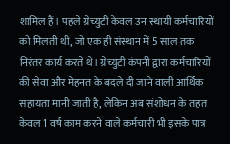शामिल हैं। पहले ग्रेच्युटी केवल उन स्थायी कर्मचारियों को मिलती थी, जो एक ही संस्थान में 5 साल तक निरंतर कार्य करते थे। ग्रेच्युटी कंपनी द्वारा कर्मचारियों की सेवा और मेहनत के बदले दी जाने वाली आर्थिक सहायता मानी जाती है, लेकिन अब संशोधन के तहत केवल 1 वर्ष काम करने वाले कर्मचारी भी इसके पात्र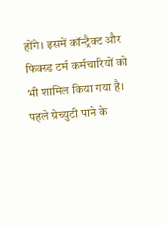होंगे। इसमें कॉन्ट्रैक्ट और फिक्स्ड टर्म कर्मचारियों को भी शामिल किया गया है।
पहले ग्रेच्युटी पाने के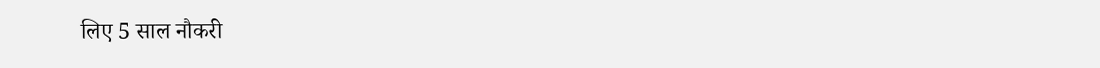लिए 5 साल नौकरी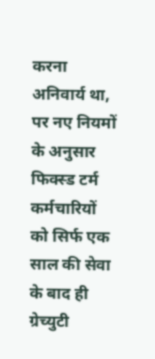करना अनिवार्य था, पर नए नियमों के अनुसार फिक्स्ड टर्म कर्मचारियों को सिर्फ एक साल की सेवा के बाद ही ग्रेच्युटी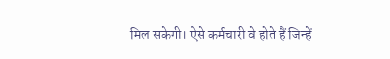मिल सकेगी। ऐसे कर्मचारी वे होते हैं जिन्हें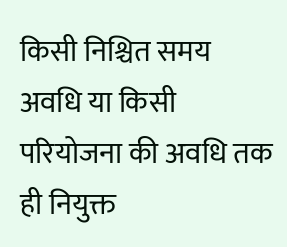किसी निश्चित समय अवधि या किसी परियोजना की अवधि तक ही नियुक्त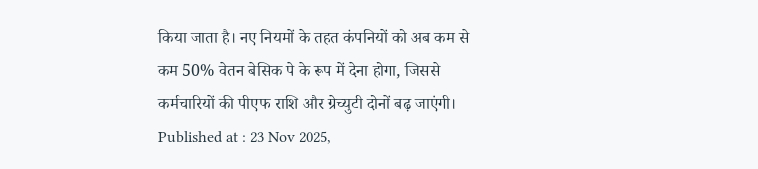किया जाता है। नए नियमों के तहत कंपनियों को अब कम से कम 50% वेतन बेसिक पे के रूप में देना होगा, जिससे कर्मचारियों की पीएफ राशि और ग्रेच्युटी दोनों बढ़ जाएंगी।
Published at : 23 Nov 2025,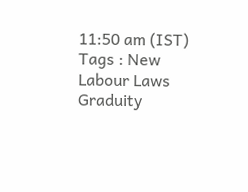11:50 am (IST)
Tags : New Labour Laws Graduity